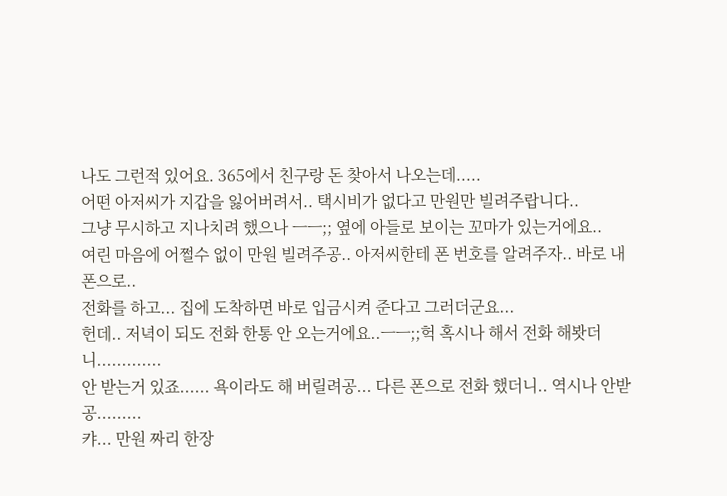나도 그런적 있어요. 365에서 친구랑 돈 찾아서 나오는데.....
어떤 아저씨가 지갑을 잃어버려서.. 택시비가 없다고 만원만 빌려주랍니다..
그냥 무시하고 지나치려 했으나 ㅡㅡ;; 옆에 아들로 보이는 꼬마가 있는거에요..
여린 마음에 어쩔수 없이 만원 빌려주공.. 아저씨한테 폰 번호를 알려주자.. 바로 내 폰으로..
전화를 하고... 집에 도착하면 바로 입금시켜 준다고 그러더군요...
헌데.. 저녁이 되도 전화 한통 안 오는거에요..ㅡㅡ;;헉 혹시나 해서 전화 해봣더니.............
안 받는거 있죠...... 욕이라도 해 버릴려공... 다른 폰으로 전화 했더니.. 역시나 안받공.........
캬... 만원 짜리 한장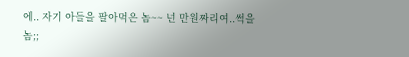에.. 자기 아들을 팔아먹은 놈~~ 넌 만원짜리여..썩을놈;;